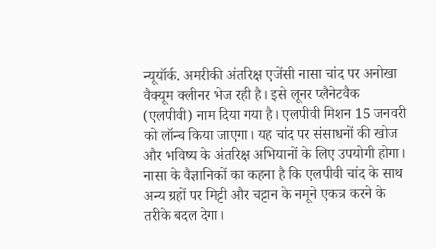न्यूयॉर्क. अमरीकी अंतरिक्ष एजेंसी नासा चांद पर अनोखा वैक्यूम क्लीनर भेज रही है। इसे लूनर प्लैनेटवैक (एलपीवी) नाम दिया गया है। एलपीवी मिशन 15 जनवरी को लॉन्च किया जाएगा। यह चांद पर संसाधनों की खोज और भविष्य के अंतरिक्ष अभियानों के लिए उपयोगी होगा।
नासा के वैज्ञानिकों का कहना है कि एलपीवी चांद के साथ अन्य ग्रहों पर मिट्टी और चट्टान के नमूने एकत्र करने के तरीके बदल देगा।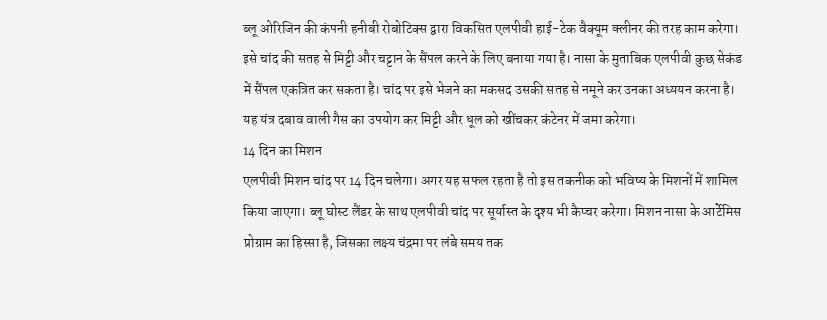ब्लू ओरिजिन की कंपनी हनीबी रोबोटिक्स द्वारा विकसित एलपीवी हाई-टेक वैक्यूम क्लीनर की तरह काम करेगा। इसे चांद की सतह से मिट्टी और चट्टान के सैंपल करने के लिए बनाया गया है। नासा के मुताबिक एलपीवी कुछ सेकंड में सैंपल एकत्रित कर सकता है। चांद पर इसे भेजने का मकसद उसकी सतह से नमूने कर उनका अध्ययन करना है। यह यंत्र दबाव वाली गैस का उपयोग कर मिट्टी और धूल को खींचकर कंटेनर में जमा करेगा।
14 दिन का मिशन
एलपीवी मिशन चांद पर 14 दिन चलेगा। अगर यह सफल रहता है तो इस तकनीक को भविष्य के मिशनों में शामिल किया जाएगा। ब्लू घोस्ट लैंडर के साथ एलपीवी चांद पर सूर्यास्त के दृश्य भी कैप्चर करेगा। मिशन नासा के आर्टेमिस प्रोग्राम का हिस्सा है, जिसका लक्ष्य चंद्रमा पर लंबे समय तक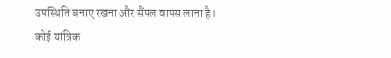उपस्थिति बनाए रखना और सैंपल वापस लाना है।
कोई यांत्रिक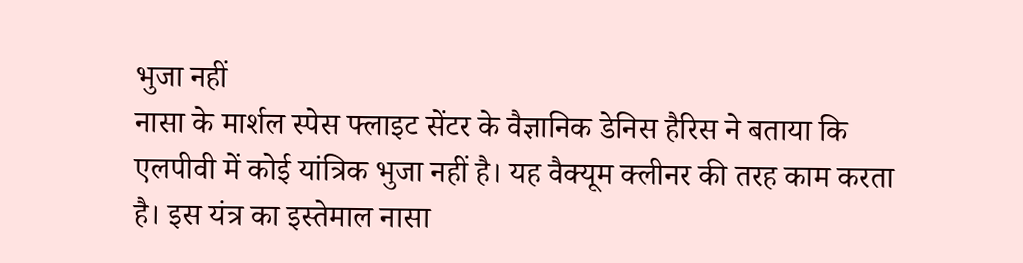भुजा नहीं
नासा के मार्शल स्पेस फ्लाइट सेंटर के वैज्ञानिक डेनिस हैरिस ने बताया कि एलपीवी में कोई यांत्रिक भुजा नहीं है। यह वैक्यूम क्लीनर की तरह काम करता है। इस यंत्र का इस्तेमाल नासा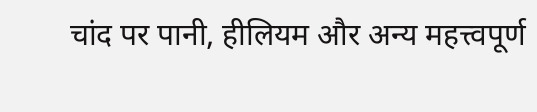चांद पर पानी, हीलियम और अन्य महत्त्वपूर्ण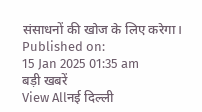संसाधनों की खोज के लिए करेगा।
Published on:
15 Jan 2025 01:35 am
बड़ी खबरें
View Allनई दिल्ली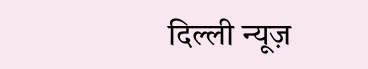दिल्ली न्यूज़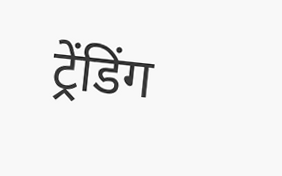ट्रेंडिंग